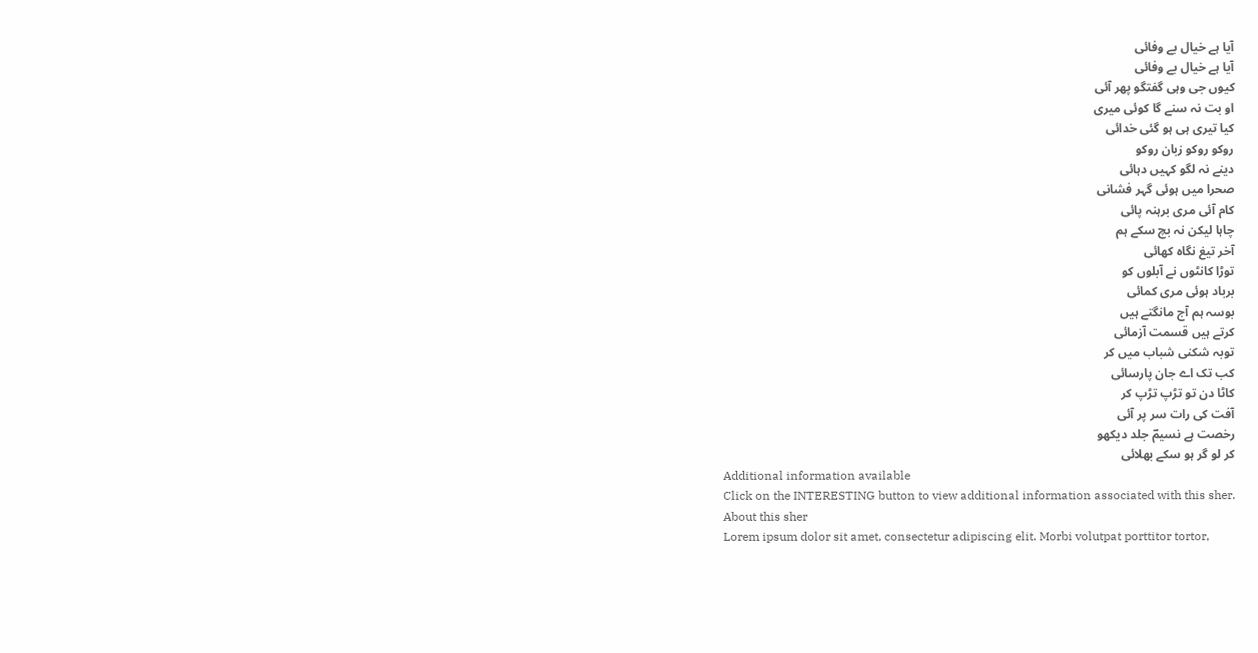آیا ہے خیال بے وفائی
آیا ہے خیال بے وفائی
کیوں جی وہی گفتگو پھر آئی
او بت نہ سنے گا کوئی میری
کیا تیری ہی ہو گئی خدائی
روکو روکو زبان روکو
دینے نہ لگو کہیں دہائی
صحرا میں ہوئی گہر فشانی
کام آئی مری برہنہ پائی
چاہا لیکن نہ بچ سکے ہم
آخر تیغ نگاہ کھائی
توڑا کانٹوں نے آبلوں کو
برباد ہوئی مری کمائی
بوسہ ہم آج مانگتے ہیں
کرتے ہیں قسمت آزمائی
توبہ شکنی شباب میں کر
کب تک اے جان پارسائی
کاٹا دن تو تڑپ تڑپ کر
آفت کی رات سر پر آئی
رخصت ہے نسیمؔ جلد دیکھو
کر لو گر ہو سکے بھلائی
Additional information available
Click on the INTERESTING button to view additional information associated with this sher.
About this sher
Lorem ipsum dolor sit amet, consectetur adipiscing elit. Morbi volutpat porttitor tortor,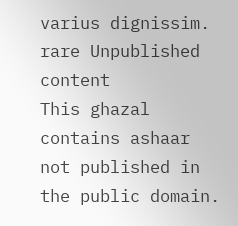varius dignissim.
rare Unpublished content
This ghazal contains ashaar not published in the public domain.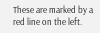These are marked by a red line on the left.